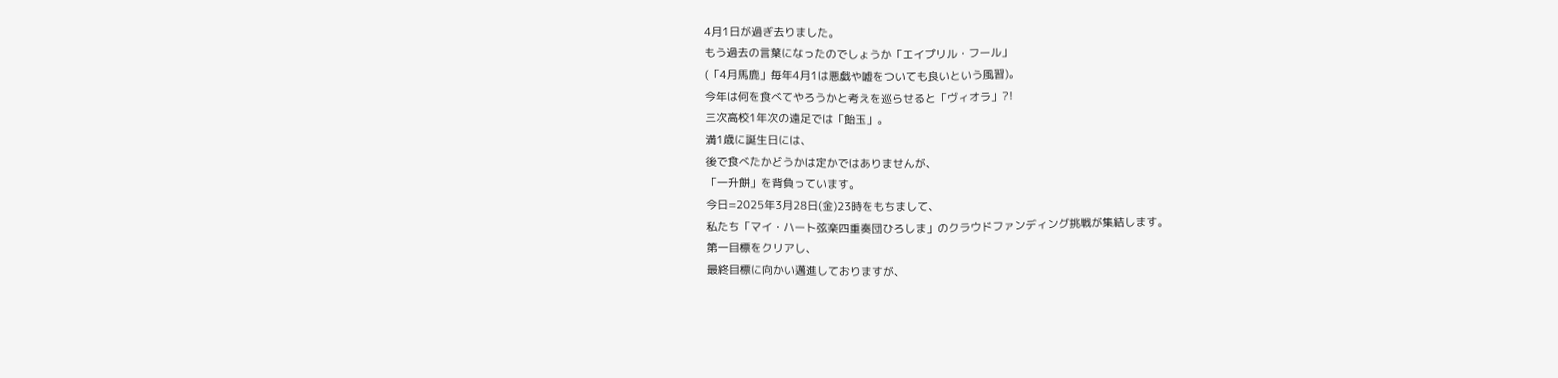4月1日が過ぎ去りました。
もう過去の言葉になったのでしょうか「エイプリル・フール」
(「4月馬鹿」毎年4月1は悪戯や嘘をついても良いという風習)。
今年は何を食べてやろうかと考えを巡らせると「ヴィオラ」?!
三次高校1年次の遠足では「飴玉」。
満1歳に誕生日には、
後で食べたかどうかは定かではありませんが、
「一升餅」を背負っています。
今日=2025年3月28日(金)23時をもちまして、
私たち「マイ・ハート弦楽四重奏団ひろしま」のクラウドファンディング挑戦が集結します。
第一目標をクリアし、
最終目標に向かい邁進しておりますが、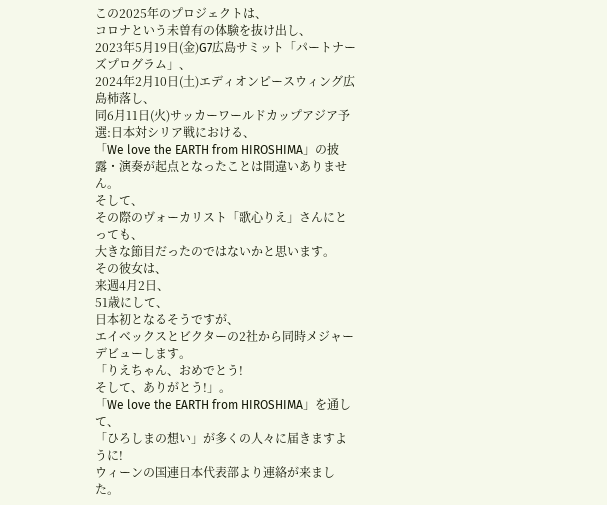この2025年のプロジェクトは、
コロナという未曽有の体験を抜け出し、
2023年5月19日(金)G7広島サミット「パートナーズプログラム」、
2024年2月10日(土)エディオンピースウィング広島杮落し、
同6月11日(火)サッカーワールドカップアジア予選:日本対シリア戦における、
「We love the EARTH from HIROSHIMA」の披露・演奏が起点となったことは間違いありません。
そして、
その際のヴォーカリスト「歌心りえ」さんにとっても、
大きな節目だったのではないかと思います。
その彼女は、
来週4月2日、
51歳にして、
日本初となるそうですが、
エイベックスとビクターの2社から同時メジャーデビューします。
「りえちゃん、おめでとう!
そして、ありがとう!」。
「We love the EARTH from HIROSHIMA」を通して、
「ひろしまの想い」が多くの人々に届きますように!
ウィーンの国連日本代表部より連絡が来ました。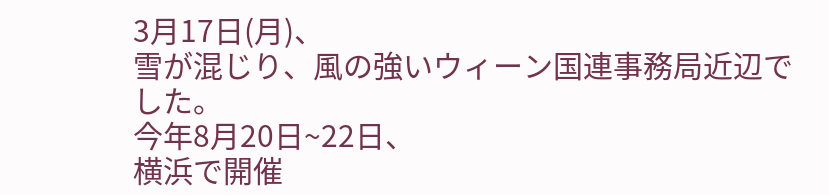3月17日(月)、
雪が混じり、風の強いウィーン国連事務局近辺でした。
今年8月20日~22日、
横浜で開催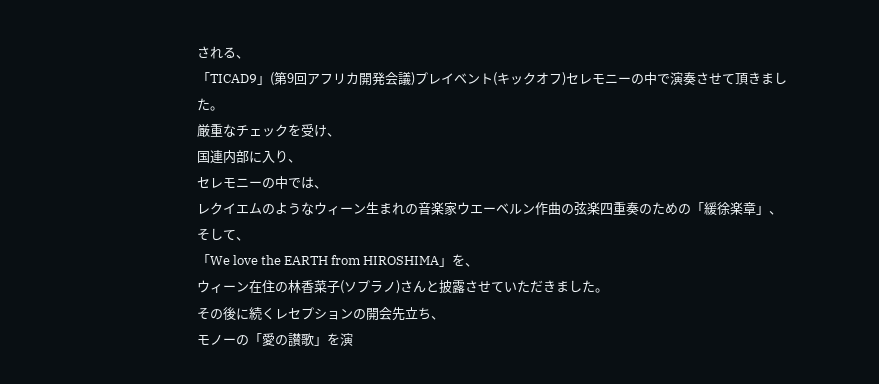される、
「TICAD9」(第9回アフリカ開発会議)プレイベント(キックオフ)セレモニーの中で演奏させて頂きました。
厳重なチェックを受け、
国連内部に入り、
セレモニーの中では、
レクイエムのようなウィーン生まれの音楽家ウエーベルン作曲の弦楽四重奏のための「緩徐楽章」、
そして、
「We love the EARTH from HIROSHIMA」を、
ウィーン在住の林香菜子(ソプラノ)さんと披露させていただきました。
その後に続くレセプションの開会先立ち、
モノーの「愛の讃歌」を演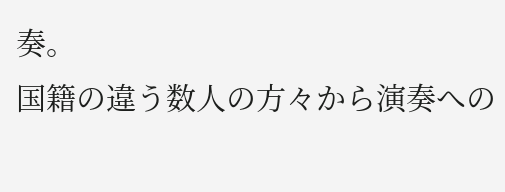奏。
国籍の違う数人の方々から演奏への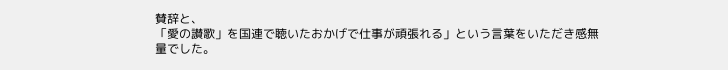賛辞と、
「愛の讃歌」を国連で聴いたおかげで仕事が頑張れる」という言葉をいただき感無量でした。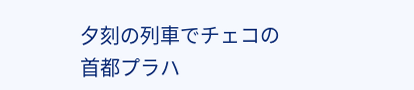夕刻の列車でチェコの首都プラハ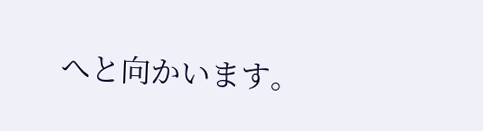へと向かいます。